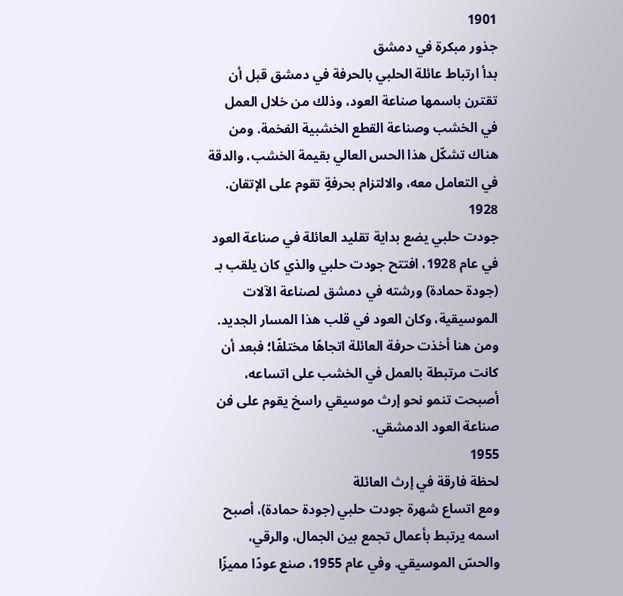1901
جذور مبكرة في دمشق
بدأ ارتباط عائلة الحلبي بالحرفة في دمشق قبل أن تقترن باسمها صناعة العود، وذلك من خلال العمل في الخشب وصناعة القطع الخشبية الفخمة. ومن هناك تشكّل هذا الحس العالي بقيمة الخشب، والدقة في التعامل معه، والالتزام بحرفةٍ تقوم على الإتقان.
1928
جودت حلبي يضع بداية تقليد العائلة في صناعة العود
في عام 1928، افتتح جودت حلبي والذي كان يلقب بـ (جودة حمادة) ورشته في دمشق لصناعة الآلات الموسيقية، وكان العود في قلب هذا المسار الجديد. ومن هنا أخذت حرفة العائلة اتجاهًا مختلفًا؛ فبعد أن كانت مرتبطة بالعمل في الخشب على اتساعه، أصبحت تنمو نحو إرث موسيقي راسخ يقوم على فن صناعة العود الدمشقي.
1955
لحظة فارقة في إرث العائلة
ومع اتساع شهرة جودت حلبي (جودة حمادة)، أصبح اسمه يرتبط بأعمال تجمع بين الجمال، والرقي، والحسّ الموسيقي. وفي عام 1955، صنع عودًا مميزًا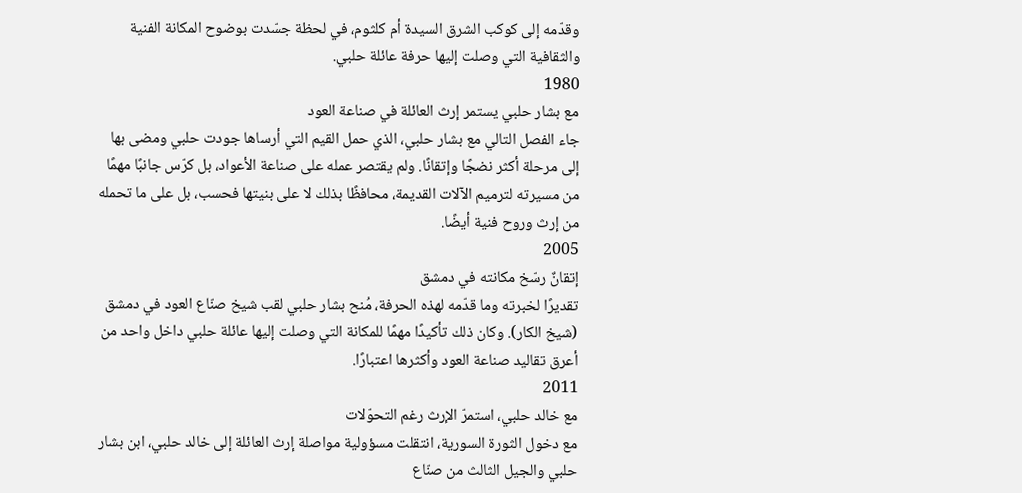وقدّمه إلى كوكب الشرق السيدة أم كلثوم، في لحظة جسّدت بوضوح المكانة الفنية والثقافية التي وصلت إليها حرفة عائلة حلبي.
1980
مع بشار حلبي يستمر إرث العائلة في صناعة العود
جاء الفصل التالي مع بشار حلبي، الذي حمل القيم التي أرساها جودت حلبي ومضى بها إلى مرحلة أكثر نضجًا وإتقانًا. ولم يقتصر عمله على صناعة الأعواد، بل كرّس جانبًا مهمًا من مسيرته لترميم الآلات القديمة، محافظًا بذلك لا على بنيتها فحسب، بل على ما تحمله من إرث وروح فنية أيضًا.
2005
إتقانٌ رسّخ مكانته في دمشق
تقديرًا لخبرته وما قدّمه لهذه الحرفة، مُنح بشار حلبي لقب شيخ صنّاع العود في دمشق (شيخ الكار). وكان ذلك تأكيدًا مهمًا للمكانة التي وصلت إليها عائلة حلبي داخل واحد من أعرق تقاليد صناعة العود وأكثرها اعتبارًا.
2011
مع خالد حلبي، استمرّ الإرث رغم التحوّلات
مع دخول الثورة السورية، انتقلت مسؤولية مواصلة إرث العائلة إلى خالد حلبي، ابن بشار حلبي والجيل الثالث من صنّاع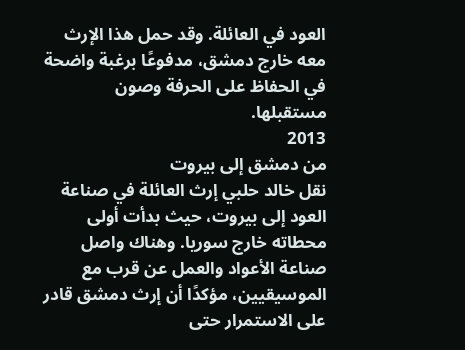العود في العائلة. وقد حمل هذا الإرث معه خارج دمشق، مدفوعًا برغبة واضحة في الحفاظ على الحرفة وصون مستقبلها.
2013
من دمشق إلى بيروت
نقل خالد حلبي إرث العائلة في صناعة العود إلى بيروت، حيث بدأت أولى محطاته خارج سوريا. وهناك واصل صناعة الأعواد والعمل عن قرب مع الموسيقيين، مؤكدًا أن إرث دمشق قادر على الاستمرار حتى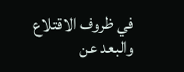في ظروف الاقتلاع والبعد عن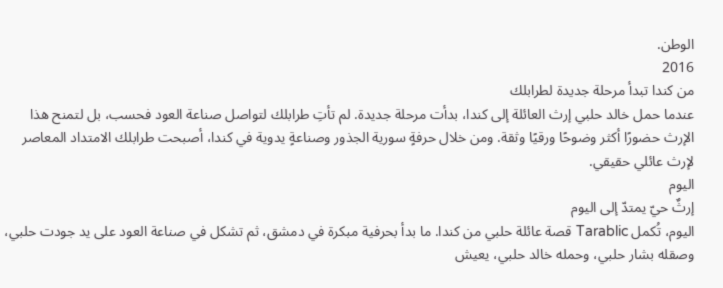الوطن.
2016
من كندا تبدأ مرحلة جديدة لطرابلك
عندما حمل خالد حلبي إرث العائلة إلى كندا، بدأت مرحلة جديدة. لم تأتِ طرابلك لتواصل صناعة العود فحسب، بل لتمنح هذا الإرث حضورًا أكثر وضوحًا ورقيًا وثقة. ومن خلال حرفةٍ سورية الجذور وصناعةٍ يدوية في كندا، أصبحت طرابلك الامتداد المعاصر لإرث عائلي حقيقي.
اليوم
إرثٌ حيّ يمتدّ إلى اليوم
اليوم، تُكمل Tarablic قصة عائلة حلبي من كندا. ما بدأ بحرفية مبكرة في دمشق، ثم تشكل في صناعة العود على يد جودت حلبي، وصقله بشار حلبي، وحمله خالد حلبي، يعيش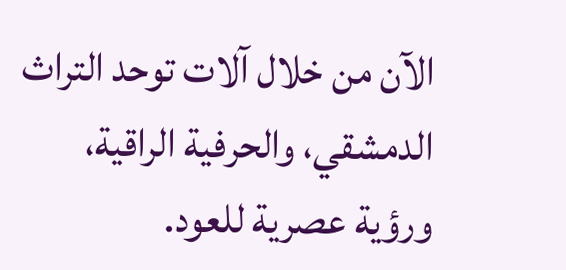الآن من خلال آلات توحد التراث الدمشقي، والحرفية الراقية، ورؤية عصرية للعود.